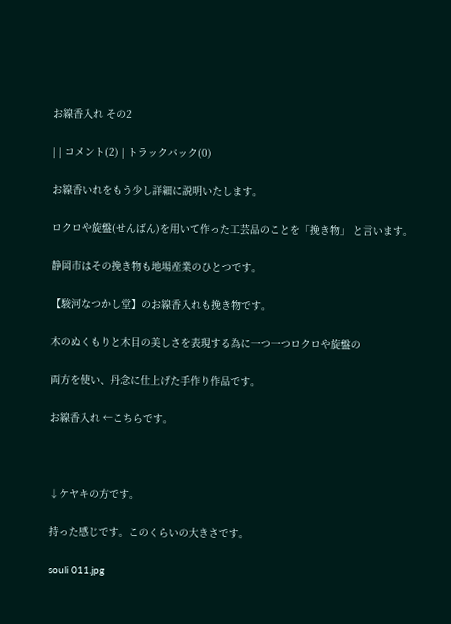お線香入れ その2

| | コメント(2) | トラックバック(0)

お線香いれをもう少し詳細に説明いたします。

ロクロや旋盤(せんばん)を用いて作った工芸品のことを「挽き物」 と言います。

静岡市はその挽き物も地場産業のひとつです。

【駿河なつかし堂】のお線香入れも挽き物です。

木のぬくもりと木目の美しさを表現する為に一つ一つロクロや旋盤の

両方を使い、丹念に仕上げた手作り作品です。

お線香入れ ←こちらです。



↓ケヤキの方です。

持った感じです。このくらいの大きさです。

souli 011.jpg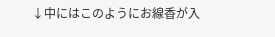↓中にはこのようにお線香が入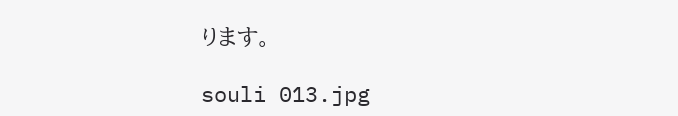ります。

souli 013.jpg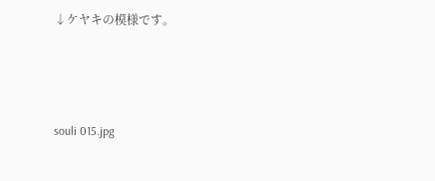↓ケヤキの模様です。



souli 015.jpg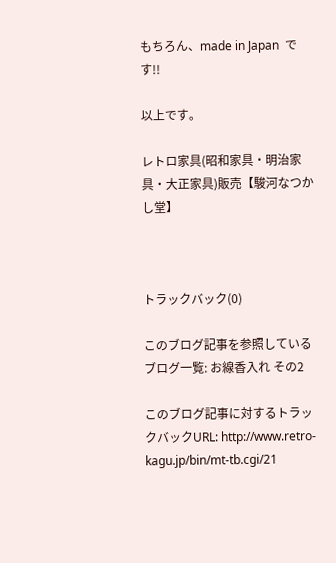もちろん、made in Japan  です!!

以上です。

レトロ家具(昭和家具・明治家具・大正家具)販売【駿河なつかし堂】



トラックバック(0)

このブログ記事を参照しているブログ一覧: お線香入れ その2

このブログ記事に対するトラックバックURL: http://www.retro-kagu.jp/bin/mt-tb.cgi/21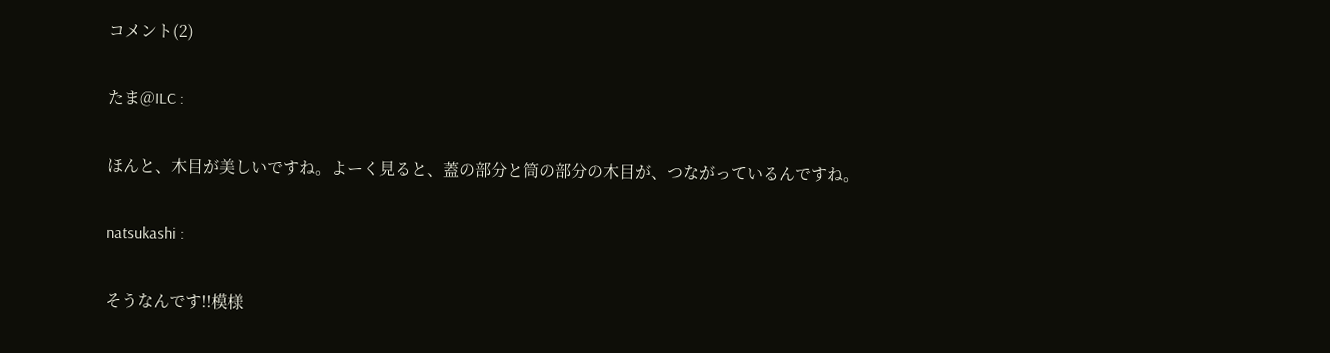コメント(2)

たま@ILC :

ほんと、木目が美しいですね。よーく見ると、蓋の部分と筒の部分の木目が、つながっているんですね。

natsukashi :

そうなんです!!模様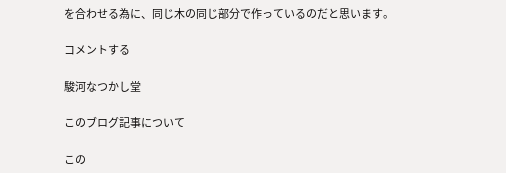を合わせる為に、同じ木の同じ部分で作っているのだと思います。

コメントする

駿河なつかし堂

このブログ記事について

この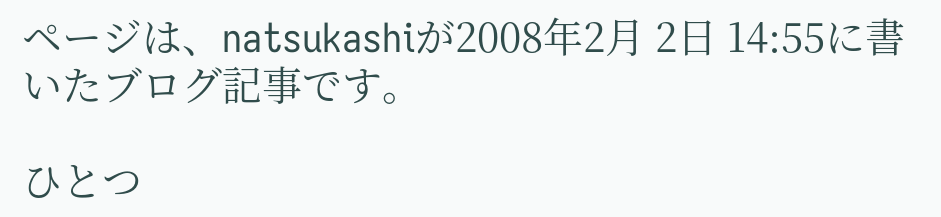ページは、natsukashiが2008年2月 2日 14:55に書いたブログ記事です。

ひとつ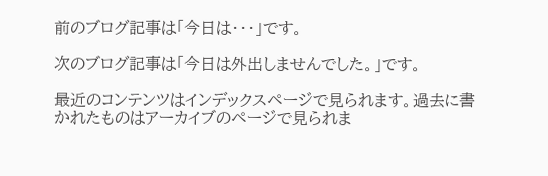前のブログ記事は「今日は・・・」です。

次のブログ記事は「今日は外出しませんでした。」です。

最近のコンテンツはインデックスページで見られます。過去に書かれたものはアーカイブのページで見られま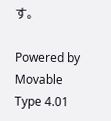す。

Powered by Movable Type 4.01